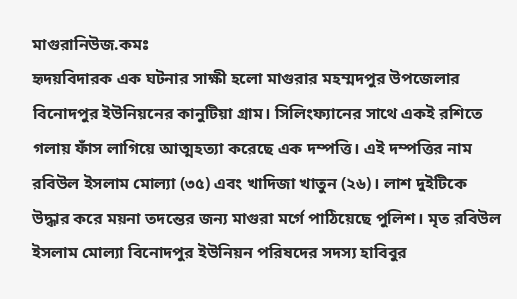মাগুরানিউজ.কমঃ
হৃদয়বিদারক এক ঘটনার সাক্ষী হলো মাগুরার মহম্মদপুর উপজেলার বিনোদপুর ইউনিয়নের কানুটিয়া গ্রাম। সিলিংফ্যানের সাথে একই রশিতে গলায় ফাঁস লাগিয়ে আত্মহত্যা করেছে এক দম্পত্তি। এই দম্পত্তির নাম রবিউল ইসলাম মোল্যা (৩৫) এবং খাদিজা খাতুন (২৬)। লাশ দুইটিকে উদ্ধার করে ময়না তদন্তের জন্য মাগুরা মর্গে পাঠিয়েছে পুলিশ। মৃত রবিউল ইসলাম মোল্যা বিনোদপুর ইউনিয়ন পরিষদের সদস্য হাবিবুর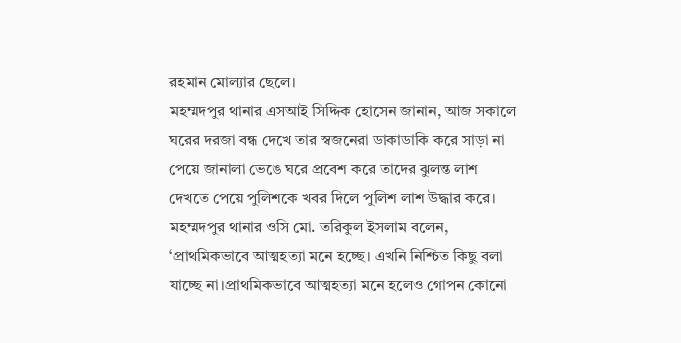রহমান মোল্যার ছেলে।
মহম্মদপুর থানার এসআই সিদ্দিক হোসেন জানান, আজ সকালে ঘরের দরজা বন্ধ দেখে তার স্বজনেরা ডাকাডাকি করে সাড়া না পেয়ে জানালা ভেঙে ঘরে প্রবেশ করে তাদের ঝুলন্ত লাশ দেখতে পেয়ে পুলিশকে খবর দিলে পুলিশ লাশ উদ্ধার করে।
মহম্মদপুর থানার ওসি মো. তরিকুল ইসলাম বলেন, ‘প্রাথমিকভাবে আত্মহত্যা মনে হচ্ছে। এখনি নিশ্চিত কিছু বলা যাচ্ছে না।প্রাথমিকভাবে আত্মহত্যা মনে হলেও গোপন কোনো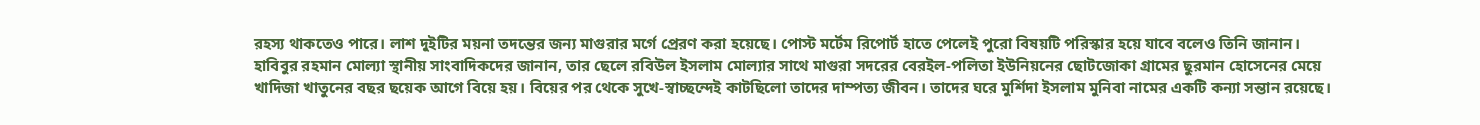রহস্য থাকতেও পারে। লাশ দুইটির ময়না তদন্তের জন্য মাগুরার মর্গে প্রেরণ করা হয়েছে। পোস্ট মর্টেম রিপোর্ট হাতে পেলেই পুরো বিষয়টি পরিস্কার হয়ে যাবে বলেও তিনি জানান।
হাবিবুর রহমান মোল্যা স্থানীয় সাংবাদিকদের জানান, তার ছেলে রবিউল ইসলাম মোল্যার সাথে মাগুরা সদরের বেরইল-পলিতা ইউনিয়নের ছোটজোকা গ্রামের ছুরমান হোসেনের মেয়ে খাদিজা খাতুনের বছর ছয়েক আগে বিয়ে হয়। বিয়ের পর থেকে সুখে-স্বাচ্ছন্দেই কাটছিলো তাদের দাম্পত্য জীবন। তাদের ঘরে মুর্শিদা ইসলাম মুনিবা নামের একটি কন্যা সন্তান রয়েছে।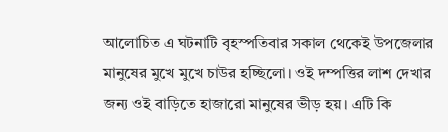আলোচিত এ ঘটনাটি বৃহস্পতিবার সকাল থেকেই উপজেলার মানুষের মুখে মুখে চাউর হচ্ছিলো। ওই দম্পত্তির লাশ দেখার জন্য ওই বাড়িতে হাজারো মানুষের ভীড় হয়। এটি কি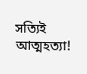সত্যিই আত্মহত্যা!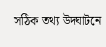সঠিক তথ্য উদ্ঘাটনে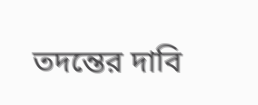তদন্তের দাবি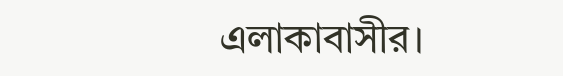এলাকাবাসীর।